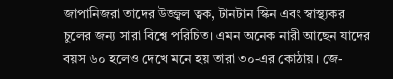জাপানিজরা তাদের উজ্জ্বল ত্বক, টানটান স্কিন এবং স্বাস্থ্যকর চুলের জন্য সারা বিশ্বে পরিচিত। এমন অনেক নারী আছেন যাদের বয়স ৬০ হলেও দেখে মনে হয় তারা ৩০-এর কোঠায়। জে-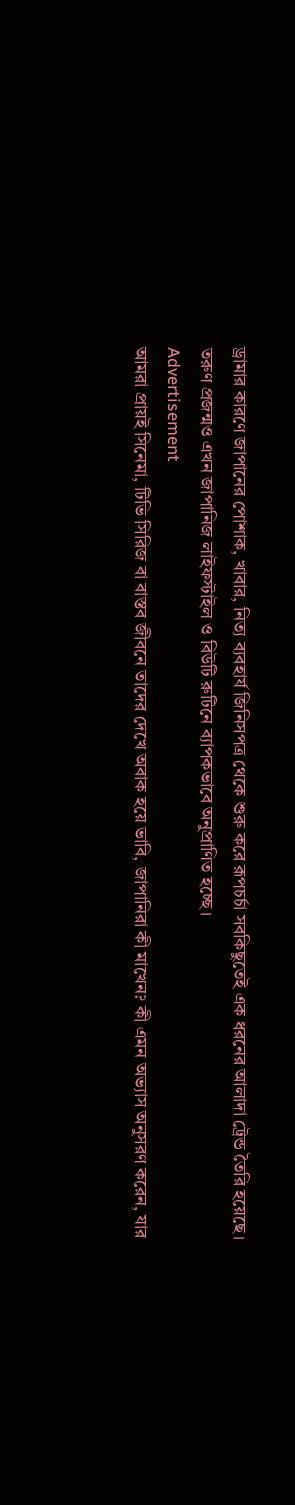ড্রামার কারণে জাপানের পোশাক, খাবার, নিত্য ব্যবহার্য জিনিসপত্র থেকে শুরু করে রূপচর্চা সবকিছুতেই এক ধরনের আলাদা ট্রেন্ড তৈরি হয়েছে। তরুণ প্রজন্মও এখন জাপানিজ লাইফস্টাইল ও বিউটি রুটিনে ব্যাপকভাবে অনুপ্রাণিত হচ্ছে।
Advertisement
আমরা প্রায়ই সিনেমা, টিভি সিরিজ বা বাস্তব জীবনে তাদের দেখে অবাক হয়ে ভাবি, জাপানিরা কী মাখেন? কী এমন অভ্যাস অনুসরণ করেন, যার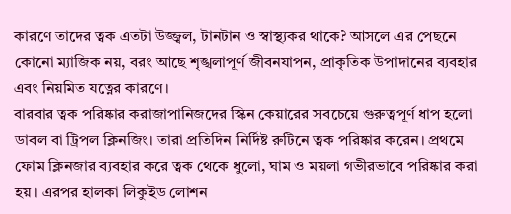কারণে তাদের ত্বক এতটা উজ্জ্বল, টানটান ও স্বাস্থ্যকর থাকে? আসলে এর পেছনে কোনো ম্যাজিক নয়, বরং আছে শৃঙ্খলাপূর্ণ জীবনযাপন, প্রাকৃতিক উপাদানের ব্যবহার এবং নিয়মিত যত্নের কারণে।
বারবার ত্বক পরিষ্কার করাজাপানিজদের স্কিন কেয়ারের সবচেয়ে গুরুত্বপূর্ণ ধাপ হলো ডাবল বা ট্রিপল ক্লিনজিং। তারা প্রতিদিন নির্দিষ্ট রুটিনে ত্বক পরিষ্কার করেন। প্রথমে ফোম ক্লিনজার ব্যবহার করে ত্বক থেকে ধুলো, ঘাম ও ময়লা গভীরভাবে পরিষ্কার করা হয়। এরপর হালকা লিকুইড লোশন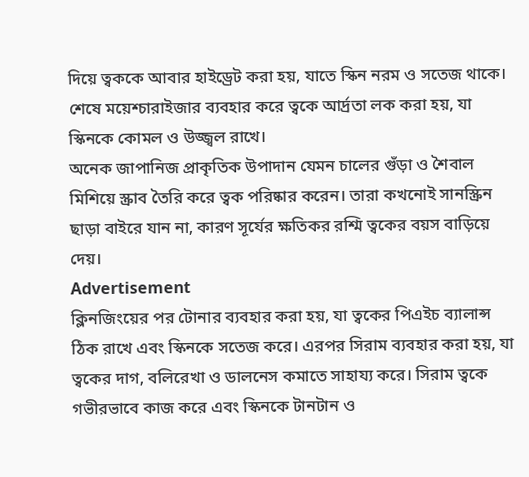দিয়ে ত্বককে আবার হাইড্রেট করা হয়, যাতে স্কিন নরম ও সতেজ থাকে। শেষে ময়েশ্চারাইজার ব্যবহার করে ত্বকে আর্দ্রতা লক করা হয়, যা স্কিনকে কোমল ও উজ্জ্বল রাখে।
অনেক জাপানিজ প্রাকৃতিক উপাদান যেমন চালের গুঁড়া ও শৈবাল মিশিয়ে স্ক্রাব তৈরি করে ত্বক পরিষ্কার করেন। তারা কখনোই সানস্ক্রিন ছাড়া বাইরে যান না, কারণ সূর্যের ক্ষতিকর রশ্মি ত্বকের বয়স বাড়িয়ে দেয়।
Advertisement
ক্লিনজিংয়ের পর টোনার ব্যবহার করা হয়, যা ত্বকের পিএইচ ব্যালান্স ঠিক রাখে এবং স্কিনকে সতেজ করে। এরপর সিরাম ব্যবহার করা হয়, যা ত্বকের দাগ, বলিরেখা ও ডালনেস কমাতে সাহায্য করে। সিরাম ত্বকে গভীরভাবে কাজ করে এবং স্কিনকে টানটান ও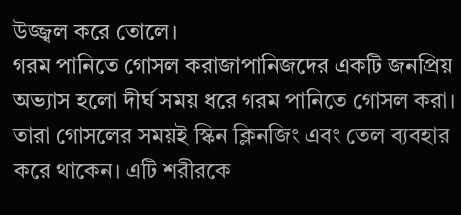উজ্জ্বল করে তোলে।
গরম পানিতে গোসল করাজাপানিজদের একটি জনপ্রিয় অভ্যাস হলো দীর্ঘ সময় ধরে গরম পানিতে গোসল করা। তারা গোসলের সময়ই স্কিন ক্লিনজিং এবং তেল ব্যবহার করে থাকেন। এটি শরীরকে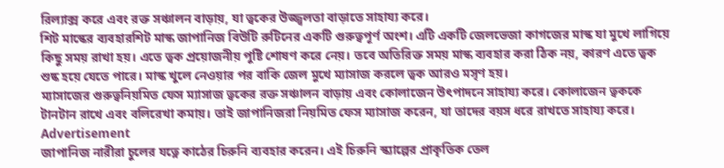রিল্যাক্স করে এবং রক্ত সঞ্চালন বাড়ায়, যা ত্বকের উজ্জ্বলতা বাড়াতে সাহায্য করে।
শিট মাস্কের ব্যবহারশিট মাস্ক জাপানিজ বিউটি রুটিনের একটি গুরুত্বপূর্ণ অংশ। এটি একটি জেলভেজা কাগজের মাস্ক যা মুখে লাগিয়ে কিছু সময় রাখা হয়। এতে ত্বক প্রয়োজনীয় পুষ্টি শোষণ করে নেয়। তবে অতিরিক্ত সময় মাস্ক ব্যবহার করা ঠিক নয়, কারণ এতে ত্বক শুষ্ক হয়ে যেতে পারে। মাস্ক খুলে নেওয়ার পর বাকি জেল মুখে ম্যাসাজ করলে ত্বক আরও মসৃণ হয়।
ম্যাসাজের গুরুত্বনিয়মিত ফেস ম্যাসাজ ত্বকের রক্ত সঞ্চালন বাড়ায় এবং কোলাজেন উৎপাদনে সাহায্য করে। কোলাজেন ত্বককে টানটান রাখে এবং বলিরেখা কমায়। তাই জাপানিজরা নিয়মিত ফেস ম্যাসাজ করেন, যা তাদের বয়স ধরে রাখতে সাহায্য করে।
Advertisement
জাপানিজ নারীরা চুলের যত্নে কাঠের চিরুনি ব্যবহার করেন। এই চিরুনি স্ক্যাল্পের প্রাকৃতিক তেল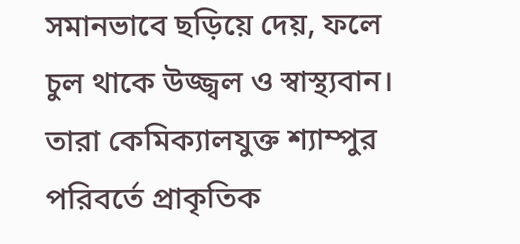সমানভাবে ছড়িয়ে দেয়, ফলে চুল থাকে উজ্জ্বল ও স্বাস্থ্যবান। তারা কেমিক্যালযুক্ত শ্যাম্পুর পরিবর্তে প্রাকৃতিক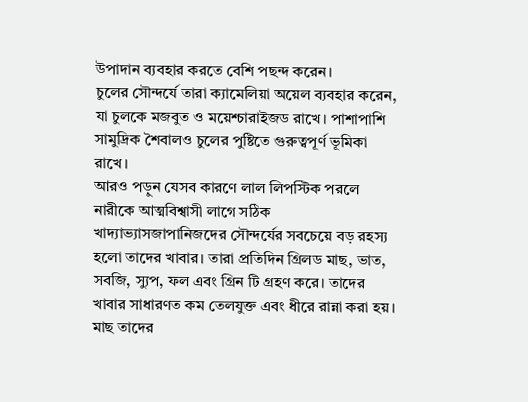উপাদান ব্যবহার করতে বেশি পছন্দ করেন।
চুলের সৌন্দর্যে তারা ক্যামেলিয়া অয়েল ব্যবহার করেন, যা চুলকে মজবুত ও ময়েশ্চারাইজড রাখে। পাশাপাশি সামুদ্রিক শৈবালও চুলের পুষ্টিতে গুরুত্বপূর্ণ ভূমিকা রাখে।
আরও পড়ুন যেসব কারণে লাল লিপস্টিক পরলে নারীকে আত্মবিশ্বাসী লাগে সঠিক খাদ্যাভ্যাসজাপানিজদের সৌন্দর্যের সবচেয়ে বড় রহস্য হলো তাদের খাবার। তারা প্রতিদিন গ্রিলড মাছ, ভাত, সবজি, স্যুপ, ফল এবং গ্রিন টি গ্রহণ করে। তাদের খাবার সাধারণত কম তেলযুক্ত এবং ধীরে রান্না করা হয়।
মাছ তাদের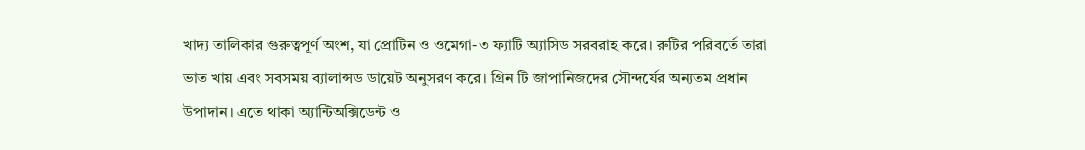খাদ্য তালিকার গুরুত্বপূর্ণ অংশ, যা প্রোটিন ও ওমেগা-৩ ফ্যাটি অ্যাসিড সরবরাহ করে। রুটির পরিবর্তে তারা ভাত খায় এবং সবসময় ব্যালান্সড ডায়েট অনুসরণ করে। গ্রিন টি জাপানিজদের সৌন্দর্যের অন্যতম প্রধান উপাদান। এতে থাকা অ্যান্টিঅক্সিডেন্ট ও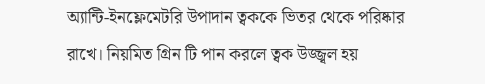অ্যান্টি-ইনফ্লেমেটরি উপাদান ত্বককে ভিতর থেকে পরিষ্কার রাখে। নিয়মিত গ্রিন টি পান করলে ত্বক উজ্জ্বল হয়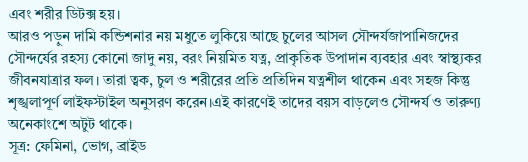এবং শরীর ডিটক্স হয়।
আরও পড়ুন দামি কন্ডিশনার নয় মধুতে লুকিয়ে আছে চুলের আসল সৌন্দর্যজাপানিজদের সৌন্দর্যের রহস্য কোনো জাদু নয়, বরং নিয়মিত যত্ন, প্রাকৃতিক উপাদান ব্যবহার এবং স্বাস্থ্যকর জীবনযাত্রার ফল। তারা ত্বক, চুল ও শরীরের প্রতি প্রতিদিন যত্নশীল থাকেন এবং সহজ কিন্তু শৃঙ্খলাপূর্ণ লাইফস্টাইল অনুসরণ করেন।এই কারণেই তাদের বয়স বাড়লেও সৌন্দর্য ও তারুণ্য অনেকাংশে অটুট থাকে।
সূত্র: ফেমিনা, ভোগ, ব্রাইড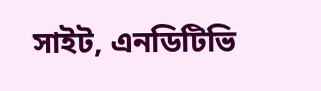সাইট, এনডিটিভি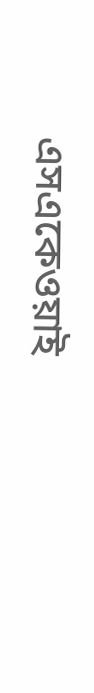এসএকেওয়াই